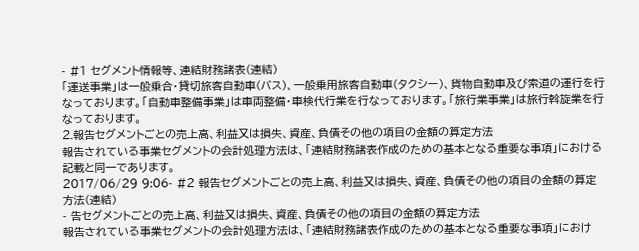- #1 セグメント情報等、連結財務諸表(連結)
「運送事業」は一般乗合・貸切旅客自動車(バス)、一般乗用旅客自動車(タクシー)、貨物自動車及び索道の運行を行なっております。「自動車整備事業」は車両整備・車検代行業を行なっております。「旅行業事業」は旅行斡旋業を行なっております。
2.報告セグメントごとの売上高、利益又は損失、資産、負債その他の項目の金額の算定方法
報告されている事業セグメントの会計処理方法は、「連結財務諸表作成のための基本となる重要な事項」における記載と同一であります。
2017/06/29 9:06- #2 報告セグメントごとの売上高、利益又は損失、資産、負債その他の項目の金額の算定方法(連結)
- 告セグメントごとの売上高、利益又は損失、資産、負債その他の項目の金額の算定方法
報告されている事業セグメントの会計処理方法は、「連結財務諸表作成のための基本となる重要な事項」におけ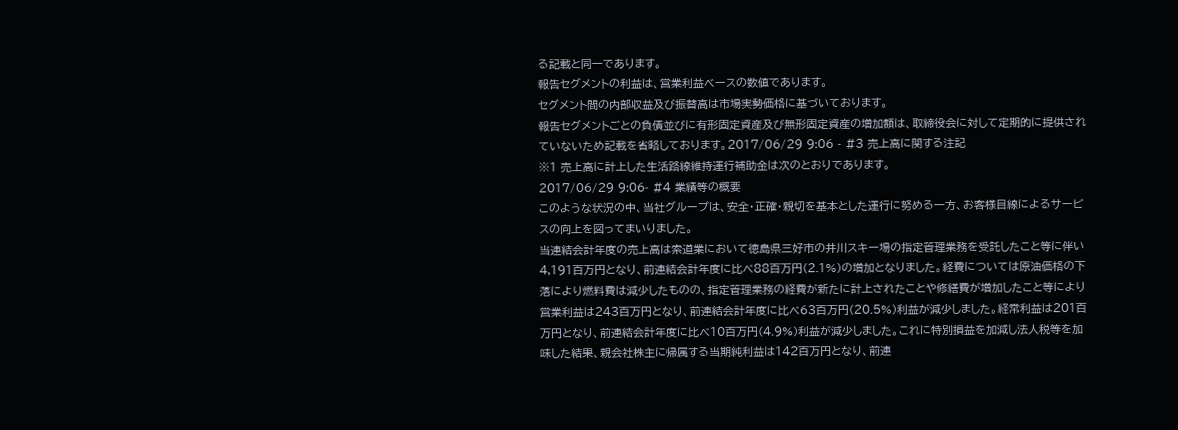る記載と同一であります。
報告セグメントの利益は、営業利益ベースの数値であります。
セグメント間の内部収益及び振替高は市場実勢価格に基づいております。
報告セグメントごとの負債並びに有形固定資産及び無形固定資産の増加額は、取締役会に対して定期的に提供されていないため記載を省略しております。2017/06/29 9:06 - #3 売上高に関する注記
※1 売上高に計上した生活路線維持運行補助金は次のとおりであります。
2017/06/29 9:06- #4 業績等の概要
このような状況の中、当社グループは、安全・正確・親切を基本とした運行に努める一方、お客様目線によるサービスの向上を図ってまいりました。
当連結会計年度の売上高は索道業において徳島県三好市の井川スキー場の指定管理業務を受託したこと等に伴い4,191百万円となり、前連結会計年度に比べ88百万円(2.1%)の増加となりました。経費については原油価格の下落により燃料費は減少したものの、指定管理業務の経費が新たに計上されたことや修繕費が増加したこと等により営業利益は243百万円となり、前連結会計年度に比べ63百万円(20.5%)利益が減少しました。経常利益は201百万円となり、前連結会計年度に比べ10百万円(4.9%)利益が減少しました。これに特別損益を加減し法人税等を加味した結果、親会社株主に帰属する当期純利益は142百万円となり、前連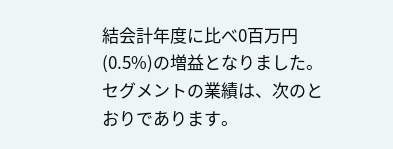結会計年度に比べ0百万円(0.5%)の増益となりました。
セグメントの業績は、次のとおりであります。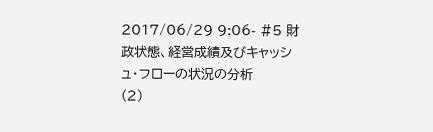2017/06/29 9:06- #5 財政状態、経営成績及びキャッシュ・フローの状況の分析
(2)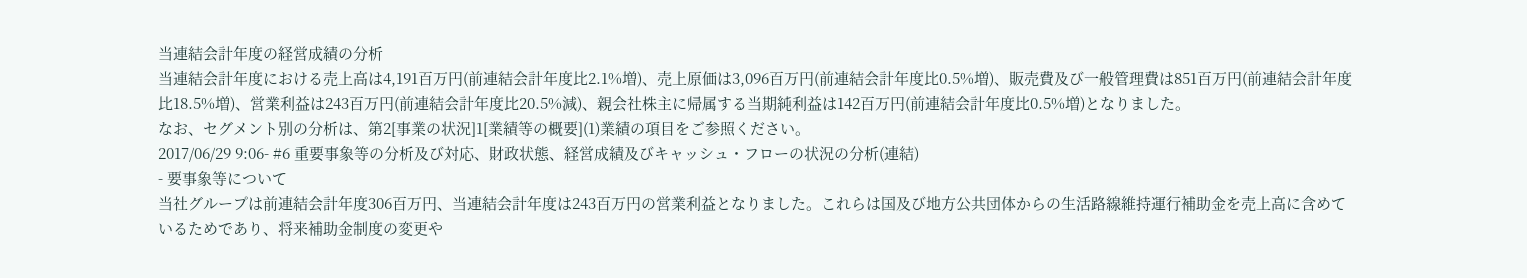当連結会計年度の経営成績の分析
当連結会計年度における売上高は4,191百万円(前連結会計年度比2.1%増)、売上原価は3,096百万円(前連結会計年度比0.5%増)、販売費及び一般管理費は851百万円(前連結会計年度比18.5%増)、営業利益は243百万円(前連結会計年度比20.5%減)、親会社株主に帰属する当期純利益は142百万円(前連結会計年度比0.5%増)となりました。
なお、セグメント別の分析は、第2[事業の状況]1[業績等の概要](1)業績の項目をご参照ください。
2017/06/29 9:06- #6 重要事象等の分析及び対応、財政状態、経営成績及びキャッシュ・フローの状況の分析(連結)
- 要事象等について
当社グループは前連結会計年度306百万円、当連結会計年度は243百万円の営業利益となりました。これらは国及び地方公共団体からの生活路線維持運行補助金を売上高に含めているためであり、将来補助金制度の変更や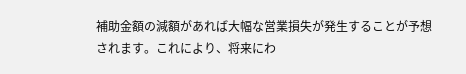補助金額の減額があれば大幅な営業損失が発生することが予想されます。これにより、将来にわ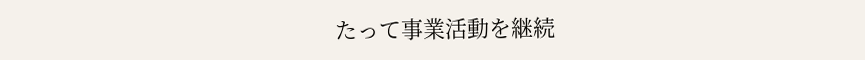たって事業活動を継続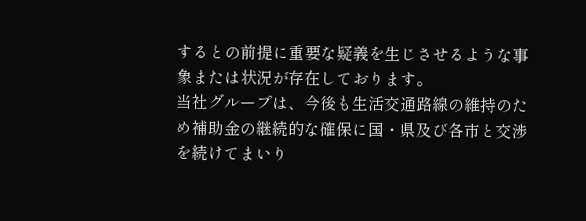するとの前提に重要な疑義を生じさせるような事象または状況が存在しております。
当社グループは、今後も生活交通路線の維持のため補助金の継続的な確保に国・県及び各市と交渉を続けてまいり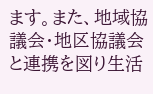ます。また、地域協議会・地区協議会と連携を図り生活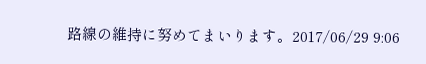路線の維持に努めてまいります。2017/06/29 9:06